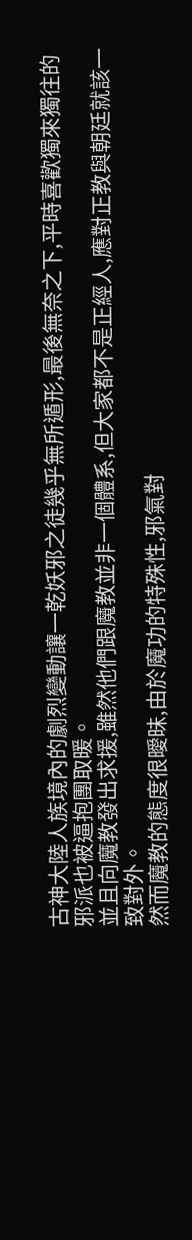古神大陸人族境內的劇烈變動讓一乾妖邪之徒幾乎無所遁形,最後無奈之下,平時喜歡獨來獨往的邪派也被逼抱團取暖。
並且向魔教發出求援,雖然他們跟魔教並非一個體系,但大家都不是正經人,應對正教與朝廷就該一致對外。
然而魔教的態度很曖昧,由於魔功的特殊性,邪氣對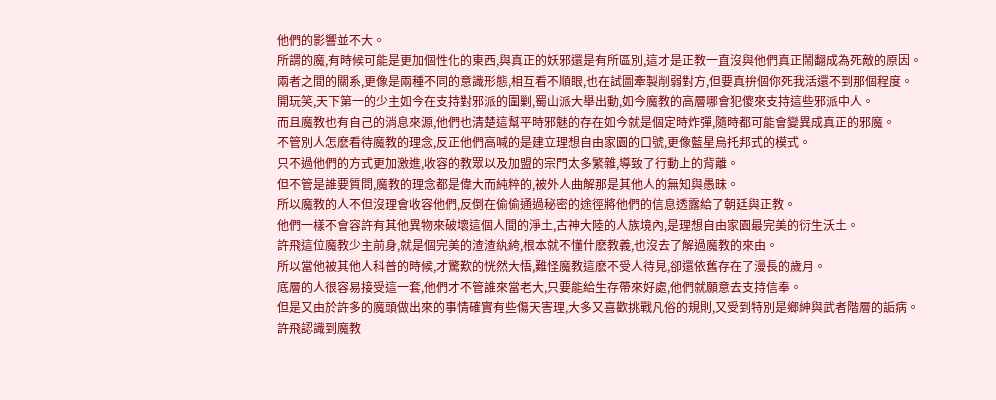他們的影響並不大。
所謂的魔,有時候可能是更加個性化的東西,與真正的妖邪還是有所區別,這才是正教一直沒與他們真正鬧翻成為死敵的原因。
兩者之間的關系,更像是兩種不同的意識形態,相互看不順眼,也在試圖牽製削弱對方,但要真拚個你死我活還不到那個程度。
開玩笑,天下第一的少主如今在支持對邪派的圍剿,蜀山派大舉出動,如今魔教的高層哪會犯傻來支持這些邪派中人。
而且魔教也有自己的消息來源,他們也清楚這幫平時邪魅的存在如今就是個定時炸彈,隨時都可能會變異成真正的邪魔。
不管別人怎麽看待魔教的理念,反正他們高喊的是建立理想自由家園的口號,更像藍星烏托邦式的模式。
只不過他們的方式更加激進,收容的教眾以及加盟的宗門太多繁雜,導致了行動上的背離。
但不管是誰要質問,魔教的理念都是偉大而純粹的,被外人曲解那是其他人的無知與愚昧。
所以魔教的人不但沒理會收容他們,反倒在偷偷通過秘密的途徑將他們的信息透露給了朝廷與正教。
他們一樣不會容許有其他異物來破壞這個人間的淨土,古神大陸的人族境內,是理想自由家園最完美的衍生沃土。
許飛這位魔教少主前身,就是個完美的渣渣紈絝,根本就不懂什麽教義,也沒去了解過魔教的來由。
所以當他被其他人科普的時候,才驚歎的恍然大悟,難怪魔教這麽不受人待見,卻還依舊存在了漫長的歲月。
底層的人很容易接受這一套,他們才不管誰來當老大,只要能給生存帶來好處,他們就願意去支持信奉。
但是又由於許多的魔頭做出來的事情確實有些傷天害理,大多又喜歡挑戰凡俗的規則,又受到特別是鄉紳與武者階層的詬病。
許飛認識到魔教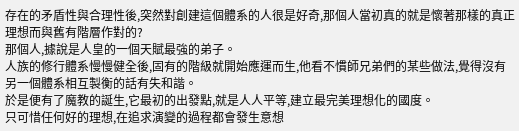存在的矛盾性與合理性後,突然對創建這個體系的人很是好奇,那個人當初真的就是懷著那樣的真正理想而與舊有階層作對的?
那個人,據說是人皇的一個天賦最強的弟子。
人族的修行體系慢慢健全後,固有的階級就開始應運而生,他看不慣師兄弟們的某些做法,覺得沒有另一個體系相互製衡的話有失和諧。
於是便有了魔教的誕生,它最初的出發點,就是人人平等,建立最完美理想化的國度。
只可惜任何好的理想,在追求演變的過程都會發生意想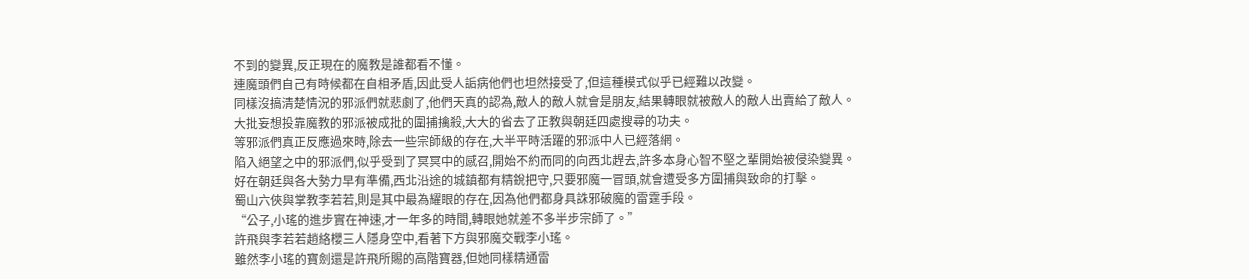不到的變異,反正現在的魔教是誰都看不懂。
連魔頭們自己有時候都在自相矛盾,因此受人詬病他們也坦然接受了,但這種模式似乎已經難以改變。
同樣沒搞清楚情況的邪派們就悲劇了,他們天真的認為,敵人的敵人就會是朋友,結果轉眼就被敵人的敵人出賣給了敵人。
大批妄想投靠魔教的邪派被成批的圍捕擒殺,大大的省去了正教與朝廷四處搜尋的功夫。
等邪派們真正反應過來時,除去一些宗師級的存在,大半平時活躍的邪派中人已經落網。
陷入絕望之中的邪派們,似乎受到了冥冥中的感召,開始不約而同的向西北趕去,許多本身心智不堅之輩開始被侵染變異。
好在朝廷與各大勢力早有準備,西北沿途的城鎮都有精銳把守,只要邪魔一冒頭,就會遭受多方圍捕與致命的打擊。
蜀山六俠與掌教李若若,則是其中最為耀眼的存在,因為他們都身具誅邪破魔的雷霆手段。
“公子,小瑤的進步實在神速,才一年多的時間,轉眼她就差不多半步宗師了。”
許飛與李若若趙絡櫻三人隱身空中,看著下方與邪魔交戰李小瑤。
雖然李小瑤的寶劍還是許飛所賜的高階寶器,但她同樣精通雷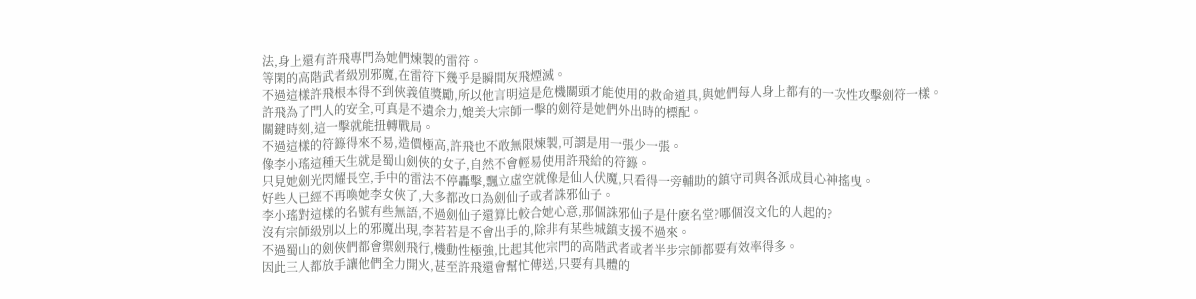法,身上還有許飛專門為她們煉製的雷符。
等閑的高階武者級別邪魔,在雷符下幾乎是瞬間灰飛煙滅。
不過這樣許飛根本得不到俠義值獎勵,所以他言明這是危機關頭才能使用的救命道具,與她們每人身上都有的一次性攻擊劍符一樣。
許飛為了門人的安全,可真是不遺余力,媲美大宗師一擊的劍符是她們外出時的標配。
關鍵時刻,這一擊就能扭轉戰局。
不過這樣的符籙得來不易,造價極高,許飛也不敢無限煉製,可謂是用一張少一張。
像李小瑤這種天生就是蜀山劍俠的女子,自然不會輕易使用許飛給的符籙。
只見她劍光閃耀長空,手中的雷法不停轟擊,飄立虛空就像是仙人伏魔,只看得一旁輔助的鎮守司與各派成員心神搖曳。
好些人已經不再喚她李女俠了,大多都改口為劍仙子或者誅邪仙子。
李小瑤對這樣的名號有些無語,不過劍仙子還算比較合她心意,那個誅邪仙子是什麽名堂?哪個沒文化的人起的?
沒有宗師級別以上的邪魔出現,李若若是不會出手的,除非有某些城鎮支援不過來。
不過蜀山的劍俠們都會禦劍飛行,機動性極強,比起其他宗門的高階武者或者半步宗師都要有效率得多。
因此三人都放手讓他們全力開火,甚至許飛還會幫忙傳送,只要有具體的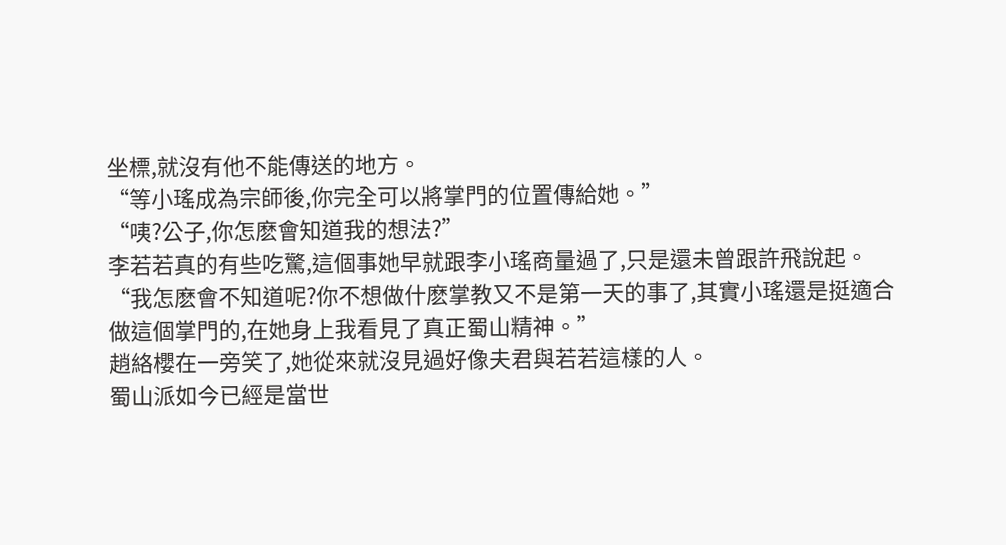坐標,就沒有他不能傳送的地方。
“等小瑤成為宗師後,你完全可以將掌門的位置傳給她。”
“咦?公子,你怎麽會知道我的想法?”
李若若真的有些吃驚,這個事她早就跟李小瑤商量過了,只是還未曾跟許飛說起。
“我怎麽會不知道呢?你不想做什麽掌教又不是第一天的事了,其實小瑤還是挺適合做這個掌門的,在她身上我看見了真正蜀山精神。”
趙絡櫻在一旁笑了,她從來就沒見過好像夫君與若若這樣的人。
蜀山派如今已經是當世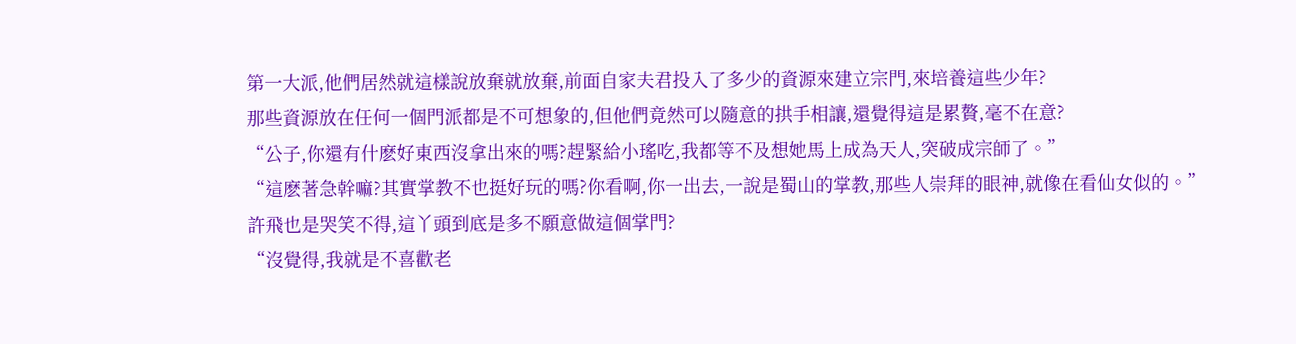第一大派,他們居然就這樣說放棄就放棄,前面自家夫君投入了多少的資源來建立宗門,來培養這些少年?
那些資源放在任何一個門派都是不可想象的,但他們竟然可以隨意的拱手相讓,還覺得這是累贅,毫不在意?
“公子,你還有什麽好東西沒拿出來的嗎?趕緊給小瑤吃,我都等不及想她馬上成為天人,突破成宗師了。”
“這麽著急幹嘛?其實掌教不也挺好玩的嗎?你看啊,你一出去,一說是蜀山的掌教,那些人崇拜的眼神,就像在看仙女似的。”
許飛也是哭笑不得,這丫頭到底是多不願意做這個掌門?
“沒覺得,我就是不喜歡老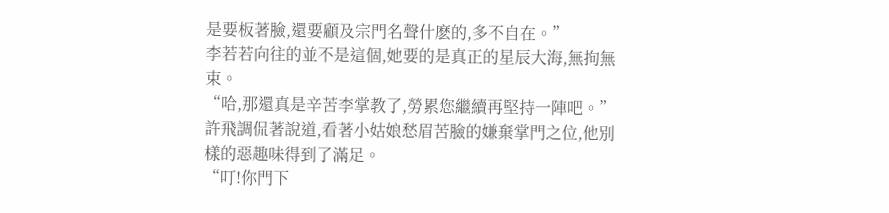是要板著臉,還要顧及宗門名聲什麽的,多不自在。”
李若若向往的並不是這個,她要的是真正的星辰大海,無拘無束。
“哈,那還真是辛苦李掌教了,勞累您繼續再堅持一陣吧。”
許飛調侃著說道,看著小姑娘愁眉苦臉的嫌棄掌門之位,他別樣的惡趣味得到了滿足。
“叮!你門下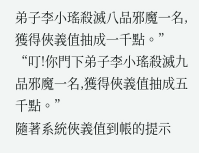弟子李小瑤殺滅八品邪魔一名,獲得俠義值抽成一千點。”
“叮!你門下弟子李小瑤殺滅九品邪魔一名,獲得俠義值抽成五千點。”
隨著系統俠義值到帳的提示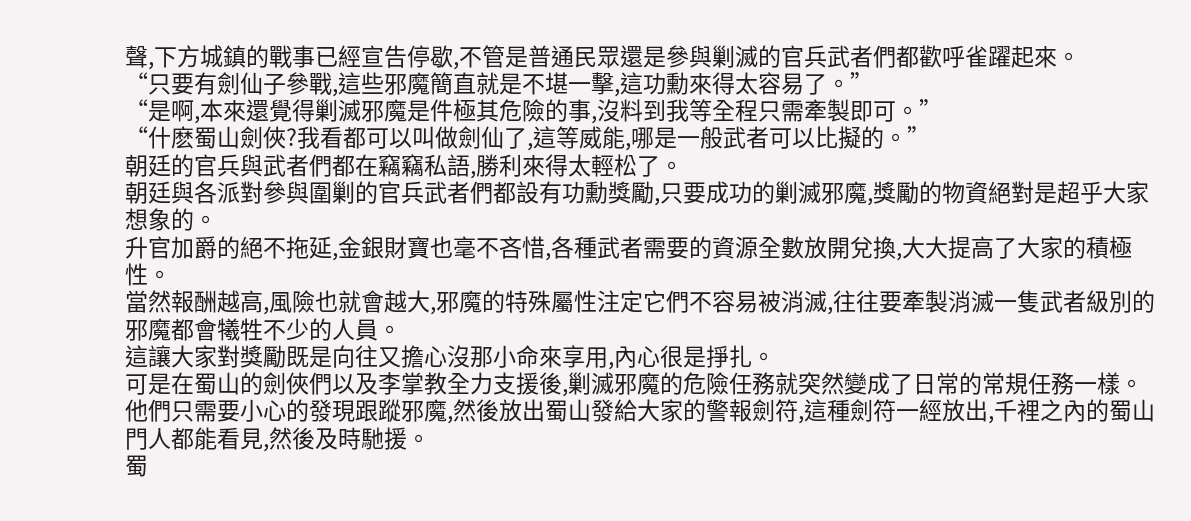聲,下方城鎮的戰事已經宣告停歇,不管是普通民眾還是參與剿滅的官兵武者們都歡呼雀躍起來。
“只要有劍仙子參戰,這些邪魔簡直就是不堪一擊,這功勳來得太容易了。”
“是啊,本來還覺得剿滅邪魔是件極其危險的事,沒料到我等全程只需牽製即可。”
“什麽蜀山劍俠?我看都可以叫做劍仙了,這等威能,哪是一般武者可以比擬的。”
朝廷的官兵與武者們都在竊竊私語,勝利來得太輕松了。
朝廷與各派對參與圍剿的官兵武者們都設有功勳獎勵,只要成功的剿滅邪魔,獎勵的物資絕對是超乎大家想象的。
升官加爵的絕不拖延,金銀財寶也毫不吝惜,各種武者需要的資源全數放開兌換,大大提高了大家的積極性。
當然報酬越高,風險也就會越大,邪魔的特殊屬性注定它們不容易被消滅,往往要牽製消滅一隻武者級別的邪魔都會犧牲不少的人員。
這讓大家對獎勵既是向往又擔心沒那小命來享用,內心很是掙扎。
可是在蜀山的劍俠們以及李掌教全力支援後,剿滅邪魔的危險任務就突然變成了日常的常規任務一樣。
他們只需要小心的發現跟蹤邪魔,然後放出蜀山發給大家的警報劍符,這種劍符一經放出,千裡之內的蜀山門人都能看見,然後及時馳援。
蜀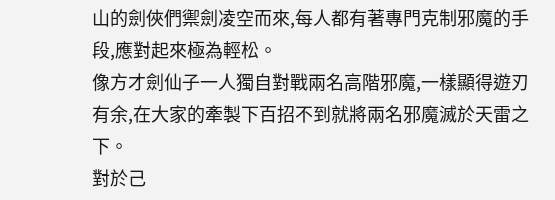山的劍俠們禦劍凌空而來,每人都有著專門克制邪魔的手段,應對起來極為輕松。
像方才劍仙子一人獨自對戰兩名高階邪魔,一樣顯得遊刃有余,在大家的牽製下百招不到就將兩名邪魔滅於天雷之下。
對於己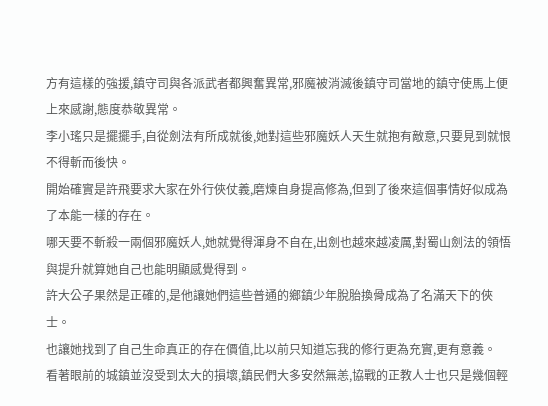方有這樣的強援,鎮守司與各派武者都興奮異常,邪魔被消滅後鎮守司當地的鎮守使馬上便上來感謝,態度恭敬異常。
李小瑤只是擺擺手,自從劍法有所成就後,她對這些邪魔妖人天生就抱有敵意,只要見到就恨不得斬而後快。
開始確實是許飛要求大家在外行俠仗義,磨煉自身提高修為,但到了後來這個事情好似成為了本能一樣的存在。
哪天要不斬殺一兩個邪魔妖人,她就覺得渾身不自在,出劍也越來越凌厲,對蜀山劍法的領悟與提升就算她自己也能明顯感覺得到。
許大公子果然是正確的,是他讓她們這些普通的鄉鎮少年脫胎換骨成為了名滿天下的俠士。
也讓她找到了自己生命真正的存在價值,比以前只知道忘我的修行更為充實,更有意義。
看著眼前的城鎮並沒受到太大的損壞,鎮民們大多安然無恙,協戰的正教人士也只是幾個輕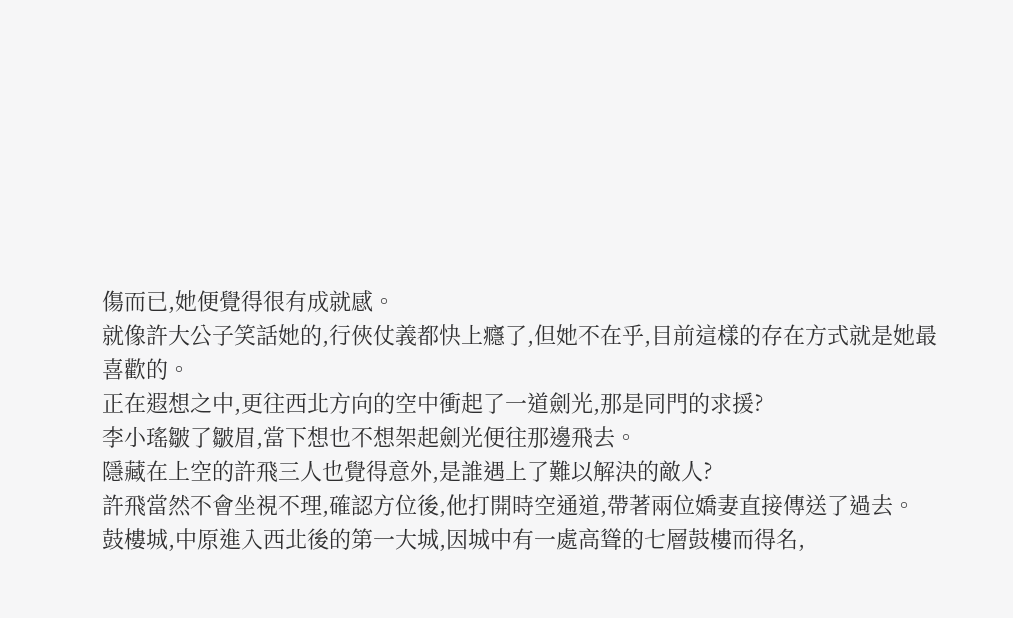傷而已,她便覺得很有成就感。
就像許大公子笑話她的,行俠仗義都快上癮了,但她不在乎,目前這樣的存在方式就是她最喜歡的。
正在遐想之中,更往西北方向的空中衝起了一道劍光,那是同門的求援?
李小瑤皺了皺眉,當下想也不想架起劍光便往那邊飛去。
隱藏在上空的許飛三人也覺得意外,是誰遇上了難以解決的敵人?
許飛當然不會坐視不理,確認方位後,他打開時空通道,帶著兩位嬌妻直接傳送了過去。
鼓樓城,中原進入西北後的第一大城,因城中有一處高聳的七層鼓樓而得名,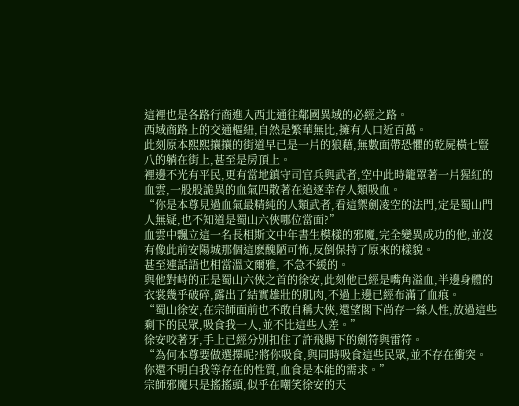這裡也是各路行商進入西北通往鄰國異域的必經之路。
西域商路上的交通樞紐,自然是繁華無比,擁有人口近百萬。
此刻原本熙熙攘攘的街道早已是一片的狼藉,無數面帶恐懼的乾屍橫七豎八的躺在街上,甚至是房頂上。
裡邊不光有平民,更有當地鎮守司官兵與武者,空中此時籠罩著一片猩紅的血雲,一股股詭異的血氣四散著在追逐幸存人類吸血。
“你是本尊見過血氣最精純的人類武者,看這禦劍凌空的法門,定是蜀山門人無疑,也不知道是蜀山六俠哪位當面?”
血雲中飄立這一名長相斯文中年書生模樣的邪魔,完全變異成功的他,並沒有像此前安陽城那個這麽醜陋可怖,反倒保持了原來的樣貌。
甚至連話語也相當溫文爾雅, 不急不緩的。
與他對峙的正是蜀山六俠之首的徐安,此刻他已經是嘴角溢血,半邊身體的衣裳幾乎破碎,露出了結實雄壯的肌肉,不過上邊已經布滿了血痕。
“蜀山徐安,在宗師面前也不敢自稱大俠,還望閣下尚存一絲人性,放過這些剩下的民眾,吸食我一人,並不比這些人差。”
徐安咬著牙,手上已經分別扣住了許飛賜下的劍符與雷符。
“為何本尊要做選擇呢?將你吸食,與同時吸食這些民眾,並不存在衝突。你還不明白我等存在的性質,血食是本能的需求。”
宗師邪魔只是搖搖頭,似乎在嘲笑徐安的天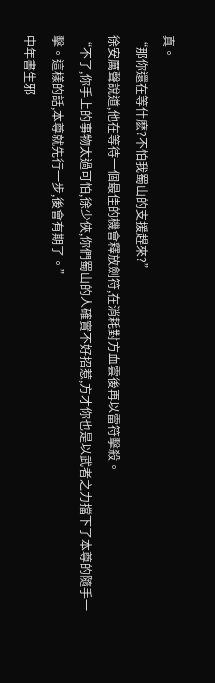真。
“那你還在等什麽?不怕我蜀山的支援趕來?”
徐安厲聲說道,他在等待一個最佳的機會釋放劍符,在消耗對方血雲後再以雷符擊殺。
“不了,你手上的事物太過可怕,徐少俠,你們蜀山的人確實不好招惹,方才你也是以武者之力擋下了本尊的隨手一擊。這樣的話,本尊就先行一步,後會有期了。”
中年書生邪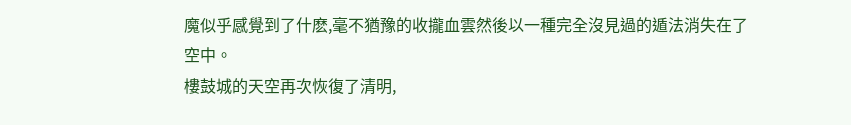魔似乎感覺到了什麽,毫不猶豫的收攏血雲然後以一種完全沒見過的遁法消失在了空中。
樓鼓城的天空再次恢復了清明,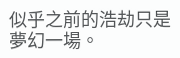似乎之前的浩劫只是夢幻一場。